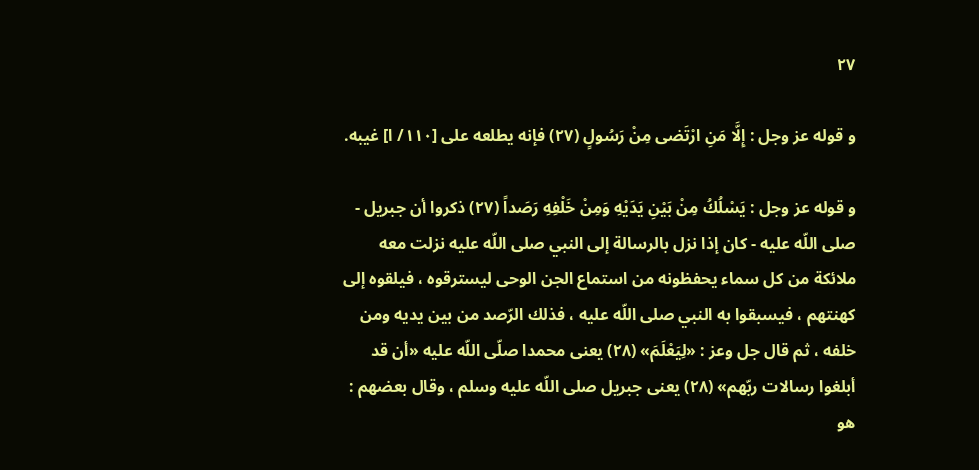٢٧

و قوله عز وجل : إِلَّا مَنِ ارْتَضى مِنْ رَسُولٍ (٢٧) فإنه يطلعه على [١١٠/ ا] غيبه.

و قوله عز وجل : يَسْلُكُ مِنْ بَيْنِ يَدَيْهِ وَمِنْ خَلْفِهِ رَصَداً (٢٧) ذكروا أن جبريل - صلى اللّه عليه - كان إذا نزل بالرسالة إلى النبي صلى اللّه عليه نزلت معه ملائكة من كل سماء يحفظونه من استماع الجن الوحى ليسترقوه ، فيلقوه إلى كهنتهم ، فيسبقوا به النبي صلى اللّه عليه ، فذلك الرّصد من بين يديه ومن خلفه ، ثم قال جل وعز : «لِيَعْلَمَ» (٢٨) يعنى محمدا صلّى اللّه عليه «أن قد أبلغوا رسالات ربّهم» (٢٨) يعنى جبريل صلى اللّه عليه وسلم ، وقال بعضهم : هو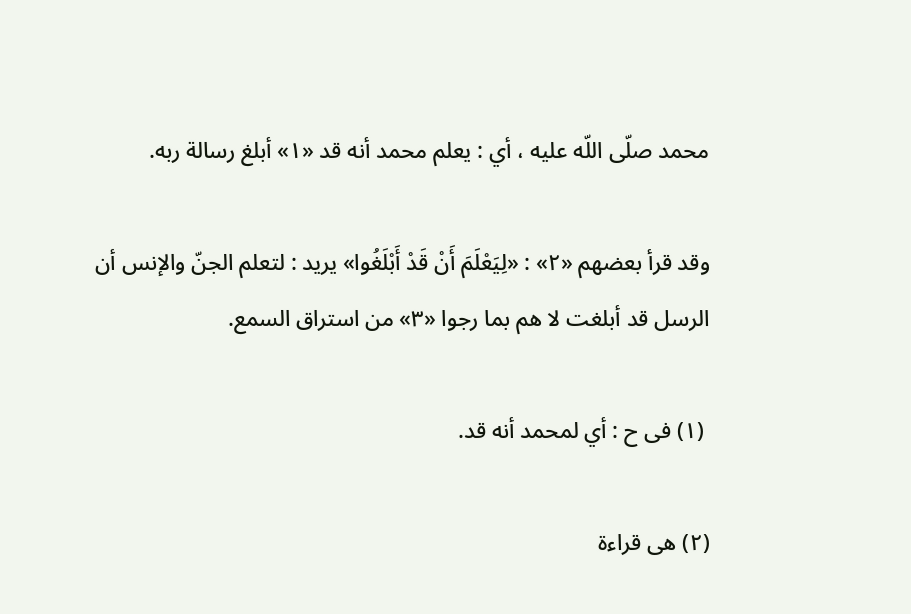محمد صلّى اللّه عليه ، أي : يعلم محمد أنه قد «١» أبلغ رسالة ربه.

وقد قرأ بعضهم «٢» : «لِيَعْلَمَ أَنْ قَدْ أَبْلَغُوا» يريد : لتعلم الجنّ والإنس أن الرسل قد أبلغت لا هم بما رجوا «٣» من استراق السمع.

 (١) فى ح : أي لمحمد أنه قد.

(٢) هى قراءة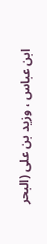ابن عباس ، وزيد بن على (البحر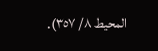المحيط ٨/ ٣٥٧).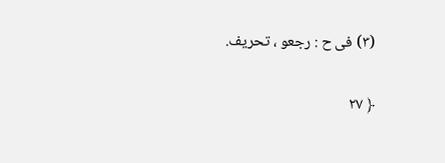(٣) فى ح : رجعو ، تحريف.

﴿ ٢٧